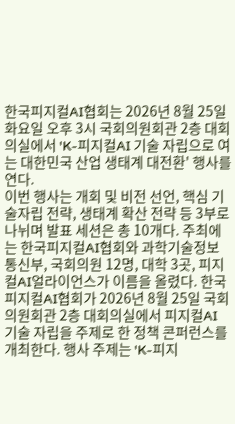한국피지컬AI협회는 2026년 8월 25일 화요일 오후 3시 국회의원회관 2층 대회의실에서 'K-피지컬AI 기술 자립으로 여는 대한민국 산업 생태계 대전환' 행사를 연다.
이번 행사는 개회 및 비전 선언, 핵심 기술자립 전략, 생태계 확산 전략 등 3부로 나뉘며 발표 세션은 총 10개다. 주최에는 한국피지컬AI협회와 과학기술정보통신부, 국회의원 12명, 대학 3곳, 피지컬AI얼라이언스가 이름을 올렸다. 한국피지컬AI협회가 2026년 8월 25일 국회의원회관 2층 대회의실에서 피지컬AI 기술 자립을 주제로 한 정책 콘퍼런스를 개최한다. 행사 주제는 'K-피지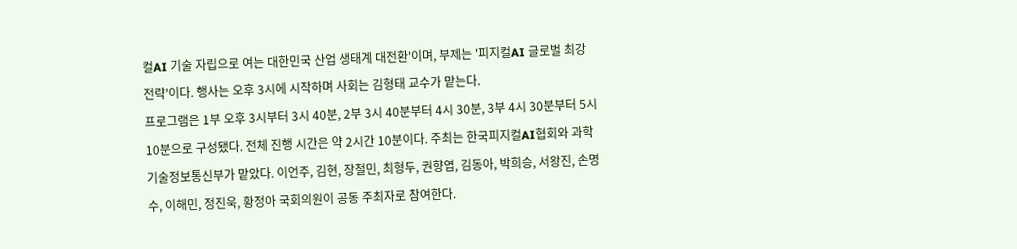컬AI 기술 자립으로 여는 대한민국 산업 생태계 대전환'이며, 부제는 '피지컬AI 글로벌 최강 전략'이다. 행사는 오후 3시에 시작하며 사회는 김형태 교수가 맡는다.
프로그램은 1부 오후 3시부터 3시 40분, 2부 3시 40분부터 4시 30분, 3부 4시 30분부터 5시 10분으로 구성됐다. 전체 진행 시간은 약 2시간 10분이다. 주최는 한국피지컬AI협회와 과학기술정보통신부가 맡았다. 이언주, 김현, 장철민, 최형두, 권향엽, 김동아, 박희승, 서왕진, 손명수, 이해민, 정진욱, 황정아 국회의원이 공동 주최자로 참여한다.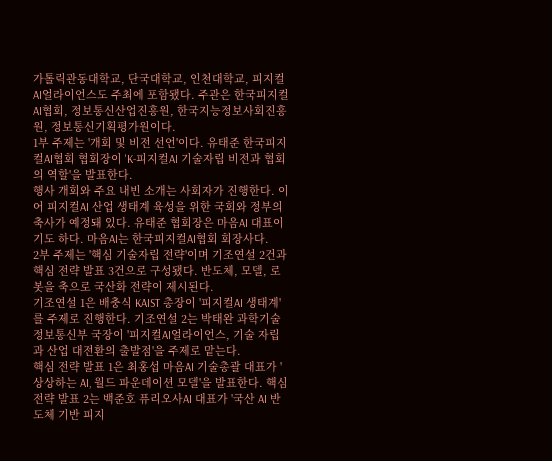가톨릭관동대학교, 단국대학교, 인천대학교, 피지컬AI얼라이언스도 주최에 포함됐다. 주관은 한국피지컬AI협회, 정보통신산업진흥원, 한국지능정보사회진흥원, 정보통신기획평가원이다.
1부 주제는 '개회 및 비전 선언'이다. 유태준 한국피지컬AI협회 협회장이 'K-피지컬AI 기술자립 비전과 협회의 역할'을 발표한다.
행사 개회와 주요 내빈 소개는 사회자가 진행한다. 이어 피지컬AI 산업 생태계 육성을 위한 국회와 정부의 축사가 예정돼 있다. 유태준 협회장은 마음AI 대표이기도 하다. 마음AI는 한국피지컬AI협회 회장사다.
2부 주제는 '핵심 기술자립 전략'이며 기조연설 2건과 핵심 전략 발표 3건으로 구성됐다. 반도체, 모델, 로봇을 축으로 국산화 전략이 제시된다.
기조연설 1은 배충식 KAIST 총장이 '피지컬AI 생태계'를 주제로 진행한다. 기조연설 2는 박태완 과학기술정보통신부 국장이 '피지컬AI얼라이언스, 기술 자립과 산업 대전환의 출발점'을 주제로 맡는다.
핵심 전략 발표 1은 최홍섭 마음AI 기술총괄 대표가 '상상하는 AI, 월드 파운데이션 모델'을 발표한다. 핵심 전략 발표 2는 백준호 퓨리오사AI 대표가 '국산 AI 반도체 기반 피지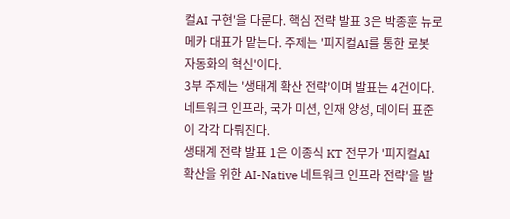컬AI 구현'을 다룬다. 핵심 전략 발표 3은 박종훈 뉴로메카 대표가 맡는다. 주제는 '피지컬AI를 통한 로봇 자동화의 혁신'이다.
3부 주제는 '생태계 확산 전략'이며 발표는 4건이다. 네트워크 인프라, 국가 미션, 인재 양성, 데이터 표준이 각각 다뤄진다.
생태계 전략 발표 1은 이종식 KT 전무가 '피지컬AI 확산을 위한 AI-Native 네트워크 인프라 전략'을 발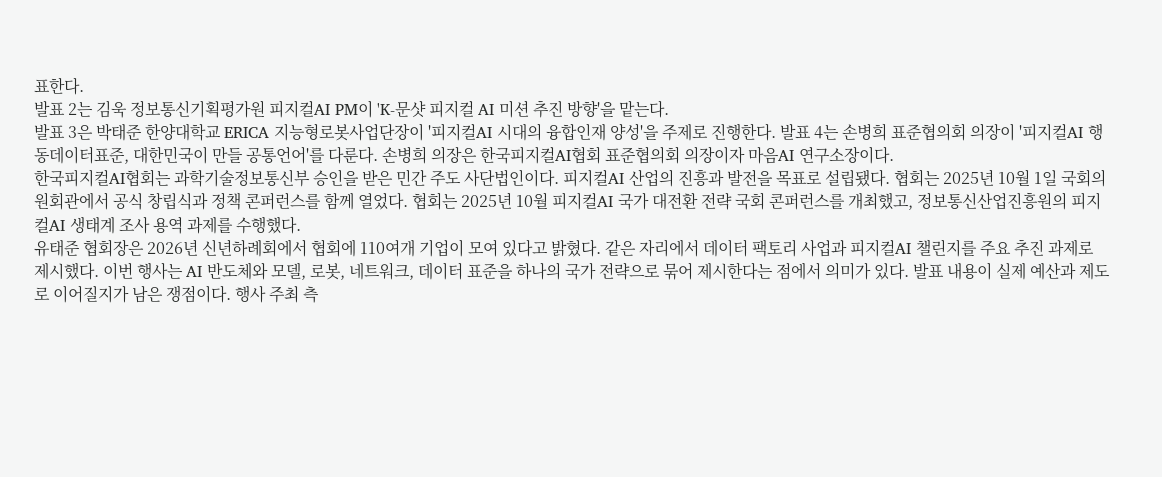표한다.
발표 2는 김욱 정보통신기획평가원 피지컬AI PM이 'K-문샷 피지컬 AI 미션 추진 방향'을 맡는다.
발표 3은 박태준 한양대학교 ERICA 지능형로봇사업단장이 '피지컬AI 시대의 융합인재 양성'을 주제로 진행한다. 발표 4는 손병희 표준협의회 의장이 '피지컬AI 행동데이터표준, 대한민국이 만들 공통언어'를 다룬다. 손병희 의장은 한국피지컬AI협회 표준협의회 의장이자 마음AI 연구소장이다.
한국피지컬AI협회는 과학기술정보통신부 승인을 받은 민간 주도 사단법인이다. 피지컬AI 산업의 진흥과 발전을 목표로 설립됐다. 협회는 2025년 10월 1일 국회의원회관에서 공식 창립식과 정책 콘퍼런스를 함께 열었다. 협회는 2025년 10월 피지컬AI 국가 대전환 전략 국회 콘퍼런스를 개최했고, 정보통신산업진흥원의 피지컬AI 생태계 조사 용역 과제를 수행했다.
유태준 협회장은 2026년 신년하례회에서 협회에 110여개 기업이 모여 있다고 밝혔다. 같은 자리에서 데이터 팩토리 사업과 피지컬AI 챌린지를 주요 추진 과제로 제시했다. 이번 행사는 AI 반도체와 모델, 로봇, 네트워크, 데이터 표준을 하나의 국가 전략으로 묶어 제시한다는 점에서 의미가 있다. 발표 내용이 실제 예산과 제도로 이어질지가 남은 쟁점이다. 행사 주최 측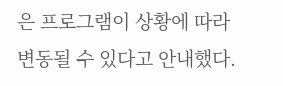은 프로그램이 상황에 따라 변동될 수 있다고 안내했다.